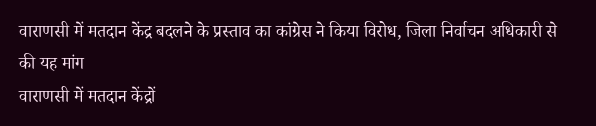वाराणसी में मतदान केंद्र बदलने के प्रस्ताव का कांग्रेस ने किया विरोध, जिला निर्वाचन अधिकारी से की यह मांग
वाराणसी में मतदान केंद्रों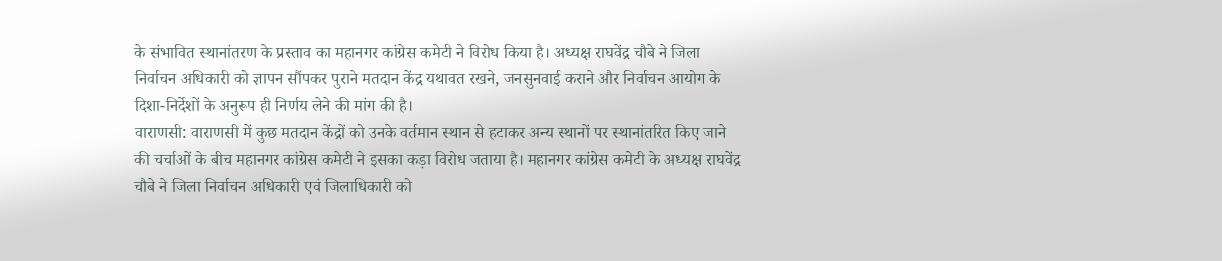के संभावित स्थानांतरण के प्रस्ताव का महानगर कांग्रेस कमेटी ने विरोध किया है। अध्यक्ष राघवेंद्र चौबे ने जिला निर्वाचन अधिकारी को ज्ञापन सौंपकर पुराने मतदान केंद्र यथावत रखने, जनसुनवाई कराने और निर्वाचन आयोग के दिशा-निर्देशों के अनुरूप ही निर्णय लेने की मांग की है।
वाराणसी: वाराणसी में कुछ मतदान केंद्रों को उनके वर्तमान स्थान से हटाकर अन्य स्थानों पर स्थानांतरित किए जाने की चर्चाओं के बीच महानगर कांग्रेस कमेटी ने इसका कड़ा विरोध जताया है। महानगर कांग्रेस कमेटी के अध्यक्ष राघवेंद्र चौबे ने जिला निर्वाचन अधिकारी एवं जिलाधिकारी को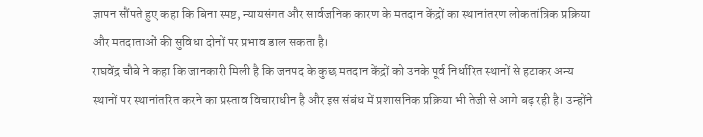ज्ञापन सौंपते हुए कहा कि बिना स्पष्ट, न्यायसंगत और सार्वजनिक कारण के मतदान केंद्रों का स्थानांतरण लोकतांत्रिक प्रक्रिया और मतदाताओं की सुविधा दोनों पर प्रभाव डाल सकता है।
राघवेंद्र चौबे ने कहा कि जानकारी मिली है कि जनपद के कुछ मतदान केंद्रों को उनके पूर्व निर्धारित स्थानों से हटाकर अन्य स्थानों पर स्थानांतरित करने का प्रस्ताव विचाराधीन है और इस संबंध में प्रशासनिक प्रक्रिया भी तेजी से आगे बढ़ रही है। उन्होंने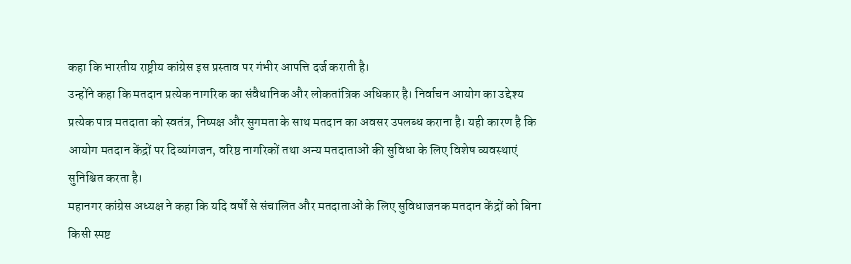कहा कि भारतीय राष्ट्रीय कांग्रेस इस प्रस्ताव पर गंभीर आपत्ति दर्ज कराती है।
उन्होंने कहा कि मतदान प्रत्येक नागरिक का संवैधानिक और लोकतांत्रिक अधिकार है। निर्वाचन आयोग का उद्देश्य प्रत्येक पात्र मतदाता को स्वतंत्र, निष्पक्ष और सुगमता के साथ मतदान का अवसर उपलब्ध कराना है। यही कारण है कि आयोग मतदान केंद्रों पर दिव्यांगजन, वरिष्ठ नागरिकों तथा अन्य मतदाताओं की सुविधा के लिए विशेष व्यवस्थाएं सुनिश्चित करता है।
महानगर कांग्रेस अध्यक्ष ने कहा कि यदि वर्षों से संचालित और मतदाताओं के लिए सुविधाजनक मतदान केंद्रों को बिना किसी स्पष्ट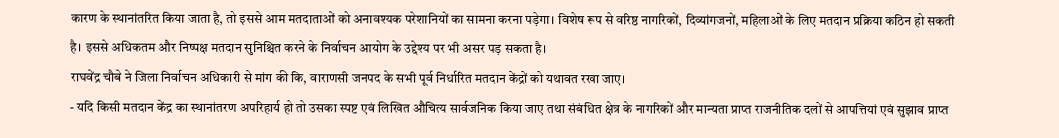कारण के स्थानांतरित किया जाता है, तो इससे आम मतदाताओं को अनावश्यक परेशानियों का सामना करना पड़ेगा। विशेष रूप से वरिष्ठ नागरिकों, दिव्यांगजनों, महिलाओं के लिए मतदान प्रक्रिया कठिन हो सकती है। इससे अधिकतम और निष्पक्ष मतदान सुनिश्चित करने के निर्वाचन आयोग के उद्देश्य पर भी असर पड़ सकता है।
राघवेंद्र चौबे ने जिला निर्वाचन अधिकारी से मांग की कि, वाराणसी जनपद के सभी पूर्व निर्धारित मतदान केंद्रों को यथावत रखा जाए।
- यदि किसी मतदान केंद्र का स्थानांतरण अपरिहार्य हो तो उसका स्पष्ट एवं लिखित औचित्य सार्वजनिक किया जाए तथा संबंधित क्षेत्र के नागरिकों और मान्यता प्राप्त राजनीतिक दलों से आपत्तियां एवं सुझाव प्राप्त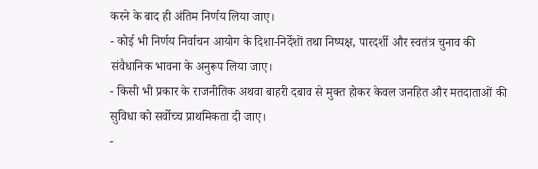करने के बाद ही अंतिम निर्णय लिया जाए।
- कोई भी निर्णय निर्वाचन आयोग के दिशा-निर्देशों तथा निष्पक्ष, पारदर्शी और स्वतंत्र चुनाव की संवैधानिक भावना के अनुरूप लिया जाए।
- किसी भी प्रकार के राजनीतिक अथवा बाहरी दबाव से मुक्त होकर केवल जनहित और मतदाताओं की सुविधा को सर्वोच्च प्राथमिकता दी जाए।
-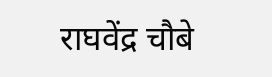राघवेंद्र चौबे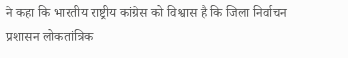ने कहा कि भारतीय राष्ट्रीय कांग्रेस को विश्वास है कि जिला निर्वाचन प्रशासन लोकतांत्रिक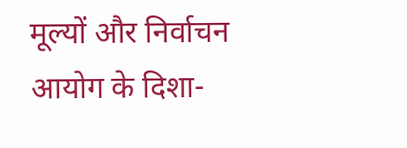मूल्यों और निर्वाचन आयोग के दिशा-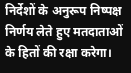निर्देशों के अनुरूप निष्पक्ष निर्णय लेते हुए मतदाताओं के हितों की रक्षा करेगा।